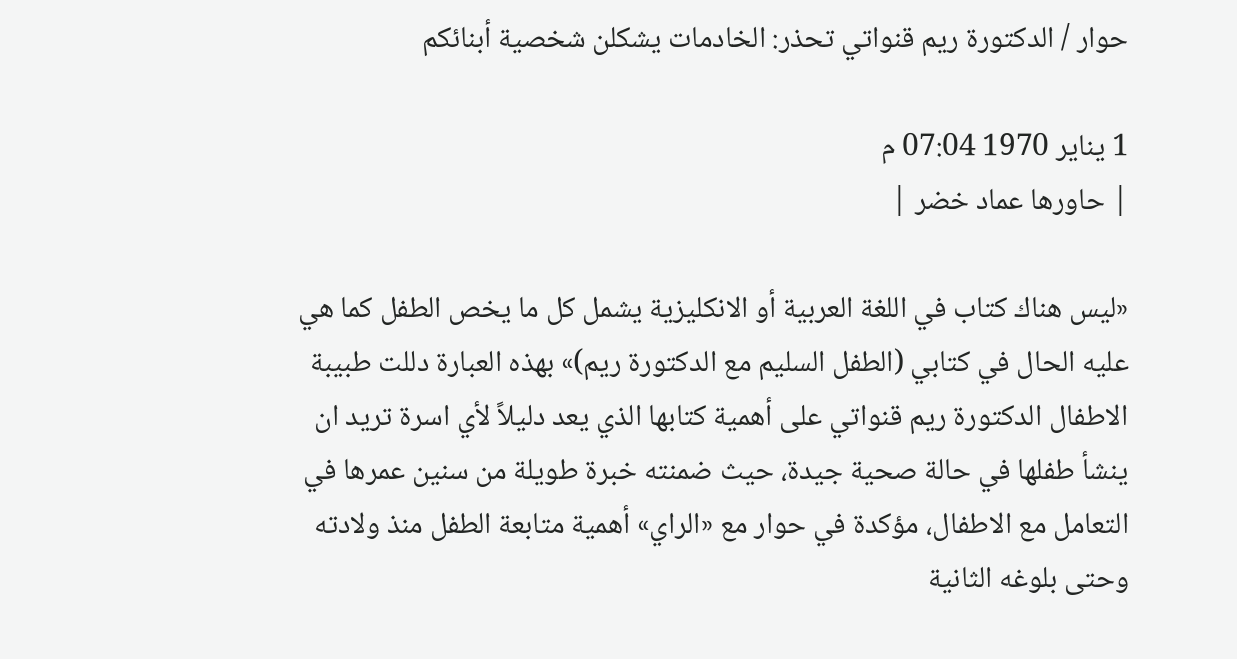حوار / الدكتورة ريم قنواتي تحذر: الخادمات يشكلن شخصية أبنائكم

1 يناير 1970 07:04 م
| حاورها عماد خضر |

«ليس هناك كتاب في اللغة العربية أو الانكليزية يشمل كل ما يخص الطفل كما هي عليه الحال في كتابي (الطفل السليم مع الدكتورة ريم)» بهذه العبارة دللت طبيبة الاطفال الدكتورة ريم قنواتي على أهمية كتابها الذي يعد دليلاً لأي اسرة تريد ان ينشأ طفلها في حالة صحية جيدة، حيث ضمنته خبرة طويلة من سنين عمرها في التعامل مع الاطفال، مؤكدة في حوار مع «الراي» أهمية متابعة الطفل منذ ولادته وحتى بلوغه الثانية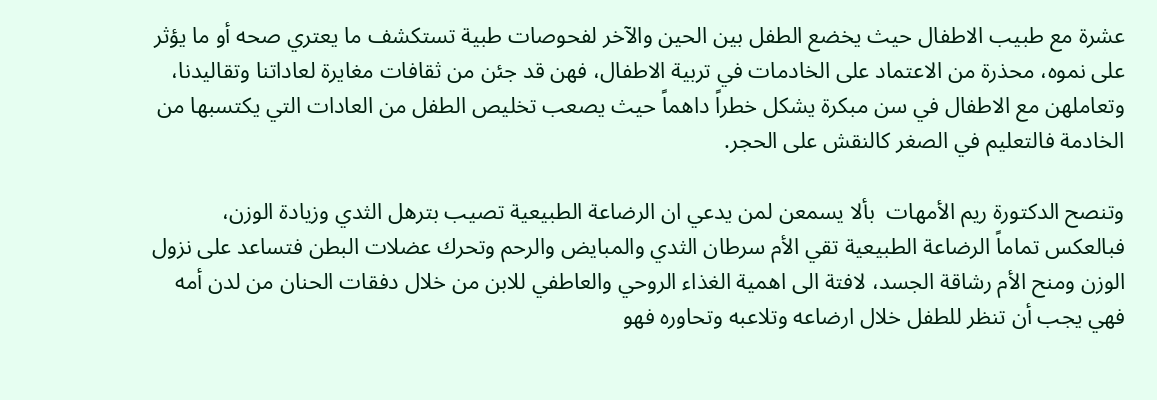عشرة مع طبيب الاطفال حيث يخضع الطفل بين الحين والآخر لفحوصات طبية تستكشف ما يعتري صحه أو ما يؤثر على نموه، محذرة من الاعتماد على الخادمات في تربية الاطفال، فهن قد جئن من ثقافات مغايرة لعاداتنا وتقاليدنا، وتعاملهن مع الاطفال في سن مبكرة يشكل خطراً داهماً حيث يصعب تخليص الطفل من العادات التي يكتسبها من الخادمة فالتعليم في الصغر كالنقش على الحجر.

وتنصح الدكتورة ريم الأمهات  بألا يسمعن لمن يدعي ان الرضاعة الطبيعية تصيب بترهل الثدي وزيادة الوزن، فبالعكس تماماً الرضاعة الطبيعية تقي الأم سرطان الثدي والمبايض والرحم وتحرك عضلات البطن فتساعد على نزول الوزن ومنح الأم رشاقة الجسد، لافتة الى اهمية الغذاء الروحي والعاطفي للابن من خلال دفقات الحنان من لدن أمه فهي يجب أن تنظر للطفل خلال ارضاعه وتلاعبه وتحاوره فهو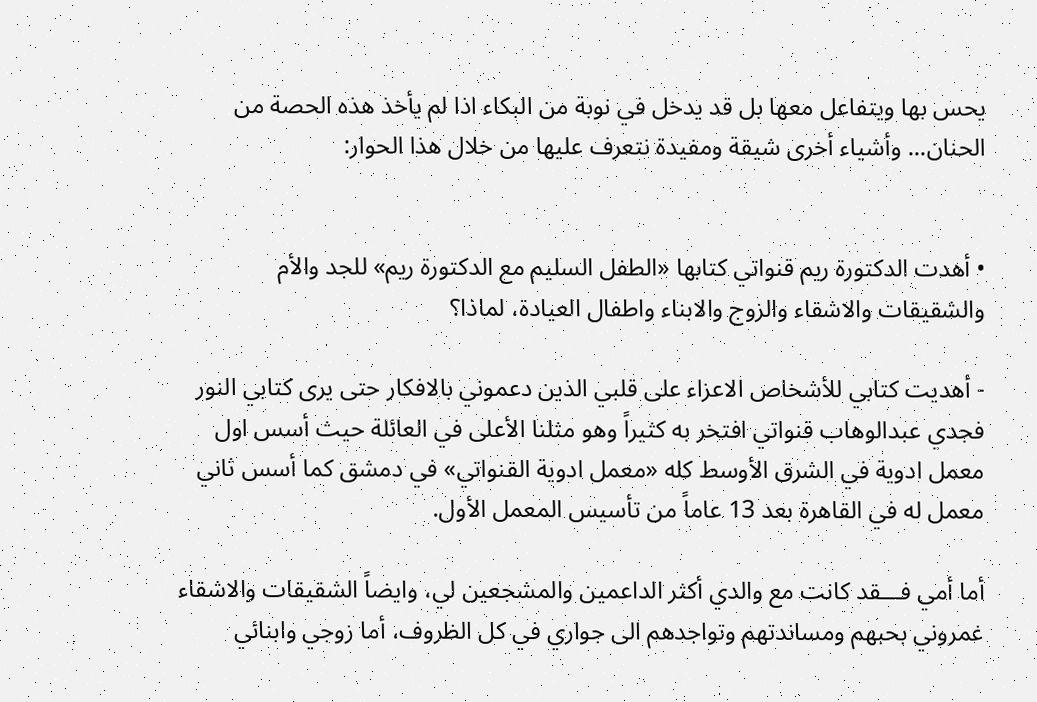يحس بها ويتفاعل معها بل قد يدخل في نوبة من البكاء اذا لم يأخذ هذه الحصة من الحنان... وأشياء أخرى شيقة ومفيدة نتعرف عليها من خلال هذا الحوار:


• أهدت الدكتورة ريم قنواتي كتابها «الطفل السليم مع الدكتورة ريم» للجد والأم والشقيقات والاشقاء والزوج والابناء واطفال العيادة، لماذا؟

- أهديت كتابي للأشخاص الاعزاء على قلبي الذين دعموني بالافكار حتى يرى كتابي النور فجدي عبدالوهاب قنواتي افتخر به كثيراً وهو مثلنا الأعلى في العائلة حيث أسس اول معمل ادوية في الشرق الأوسط كله «معمل ادوية القنواتي» في دمشق كما أسس ثاني معمل له في القاهرة بعد 13 عاماً من تأسيس المعمل الأول.

أما أمي فـــقد كانت مع والدي أكثر الداعمين والمشجعين لي، وايضاً الشقيقات والاشقاء غمروني بحبهم ومساندتهم وتواجدهم الى جواري في كل الظروف، أما زوجي وابنائي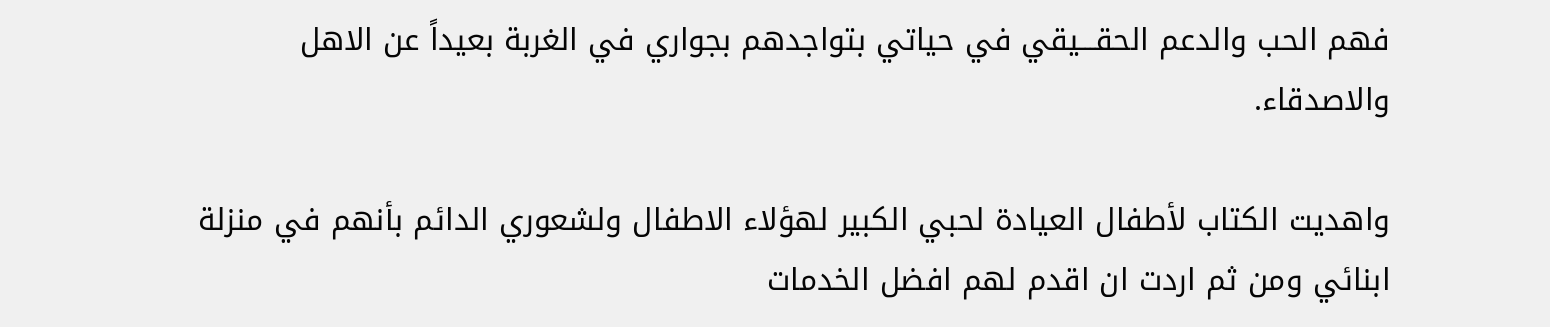فهم الحب والدعم الحقـــيقي في حياتي بتواجدهم بجواري في الغربة بعيداً عن الاهل والاصدقاء.

واهديت الكتاب لأطفال العيادة لحبي الكبير لهؤلاء الاطفال ولشعوري الدائم بأنهم في منزلة ابنائي ومن ثم اردت ان اقدم لهم افضل الخدمات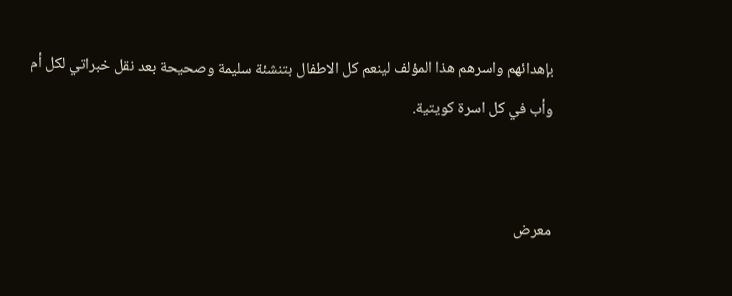بإهدائهم واسرهم هذا المؤلف لينعم كل الاطفال بتنشئة سليمة وصحيحة بعد نقل خبراتي لكل أم وأب في كل اسرة كويتية.


معرض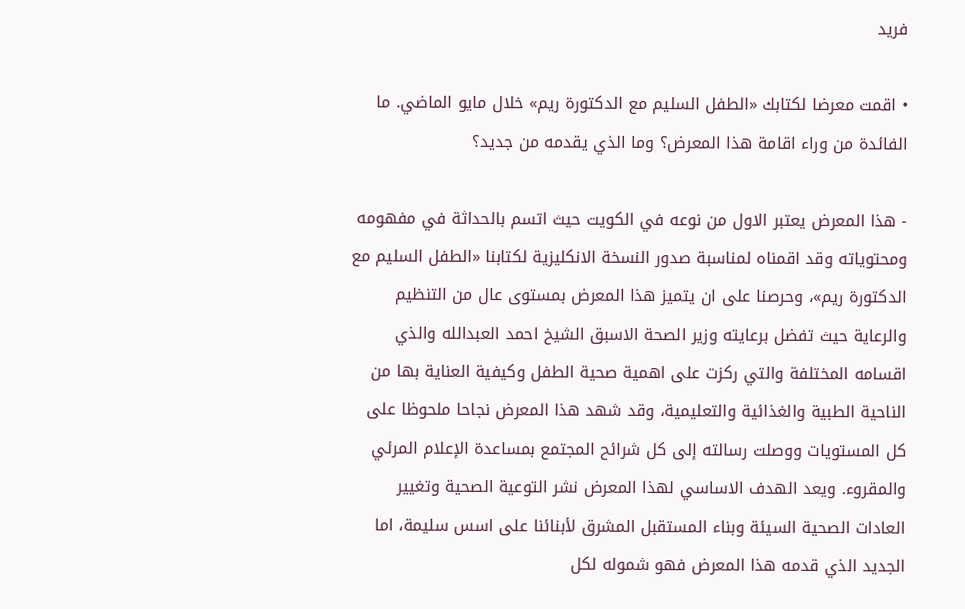فريد

• اقمت معرضا لكتابك «الطفل السليم مع الدكتورة ريم» خلال مايو الماضي. ما الفائدة من وراء اقامة هذا المعرض؟ وما الذي يقدمه من جديد؟

- هذا المعرض يعتبر الاول من نوعه في الكويت حيث اتسم بالحداثة في مفهومه ومحتوياته وقد اقمناه لمناسبة صدور النسخة الانكليزية لكتابنا «الطفل السليم مع الدكتورة ريم»، وحرصنا على ان يتميز هذا المعرض بمستوى عال من التنظيم والرعاية حيث تفضل برعايته وزير الصحة الاسبق الشيخ احمد العبدالله والذي اقسامه المختلفة والتي ركزت على اهمية صحية الطفل وكيفية العناية بها من الناحية الطبية والغذائية والتعليمية، وقد شهد هذا المعرض نجاحا ملحوظا على كل المستويات ووصلت رسالته إلى كل شرائح المجتمع بمساعدة الإعلام المرئي والمقروء. ويعد الهدف الاساسي لهذا المعرض نشر التوعية الصحية وتغيير العادات الصحية السيئة وبناء المستقبل المشرق لأبنائنا على اسس سليمة، اما الجديد الذي قدمه هذا المعرض فهو شموله لكل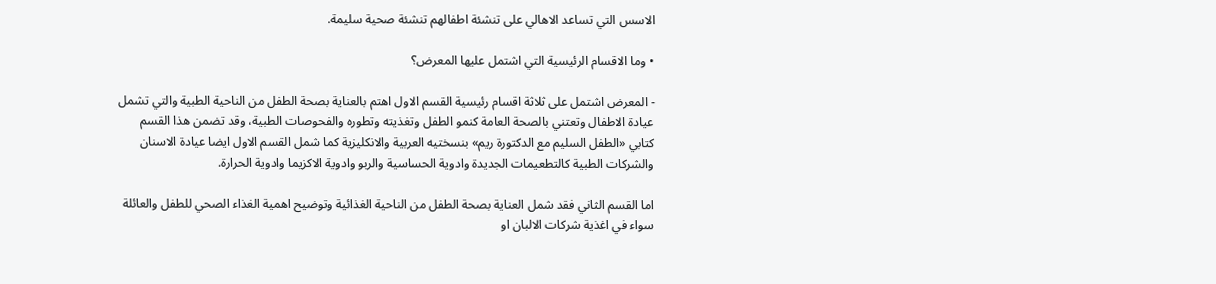الاسس التي تساعد الاهالي على تنشئة اطفالهم تنشئة صحية سليمة.

• وما الاقسام الرئيسية التي اشتمل عليها المعرض؟

- المعرض اشتمل على ثلاثة اقسام رئيسية القسم الاول اهتم بالعناية بصحة الطفل من الناحية الطبية والتي تشمل عيادة الاطفال وتعتني بالصحة العامة كنمو الطفل وتغذيته وتطوره والفحوصات الطبية، وقد تضمن هذا القسم كتابي «الطفل السليم مع الدكتورة ريم» بنسختيه العربية والانكليزية كما شمل القسم الاول ايضا عيادة الاسنان والشركات الطبية كالتطعيمات الجديدة وادوية الحساسية والربو وادوية الاكزيما وادوية الحرارة.

اما القسم الثاني فقد شمل العناية بصحة الطفل من الناحية الغذائية وتوضيح اهمية الغذاء الصحي للطفل والعائلة سواء في اغذية شركات الالبان او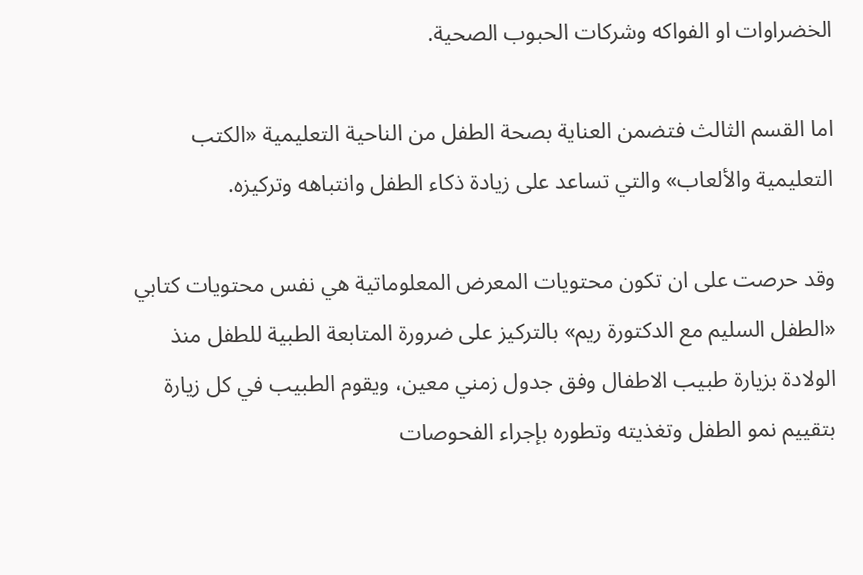الخضراوات او الفواكه وشركات الحبوب الصحية.

اما القسم الثالث فتضمن العناية بصحة الطفل من الناحية التعليمية «الكتب التعليمية والألعاب» والتي تساعد على زيادة ذكاء الطفل وانتباهه وتركيزه.

وقد حرصت على ان تكون محتويات المعرض المعلوماتية هي نفس محتويات كتابي «الطفل السليم مع الدكتورة ريم» بالتركيز على ضرورة المتابعة الطبية للطفل منذ الولادة بزيارة طبيب الاطفال وفق جدول زمني معين، ويقوم الطبيب في كل زيارة بتقييم نمو الطفل وتغذيته وتطوره بإجراء الفحوصات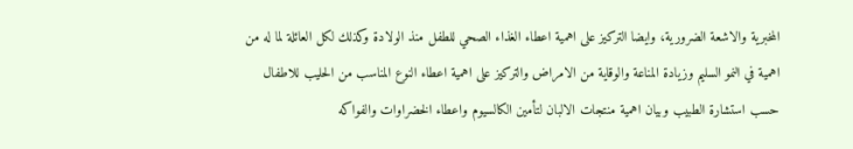المخبرية والاشعة الضرورية، وايضا التركيز على اهمية اعطاء الغذاء الصحي للطفل منذ الولادة وكذلك لكل العائلة لما له من اهمية في النمو السليم وزيادة المناعة والوقاية من الامراض والتركيز على اهمية اعطاء النوع المناسب من الحليب للاطفال حسب استشارة الطبيب وبيان اهمية منتجات الالبان لتأمين الكالسيوم واعطاء الخضراوات والفواكه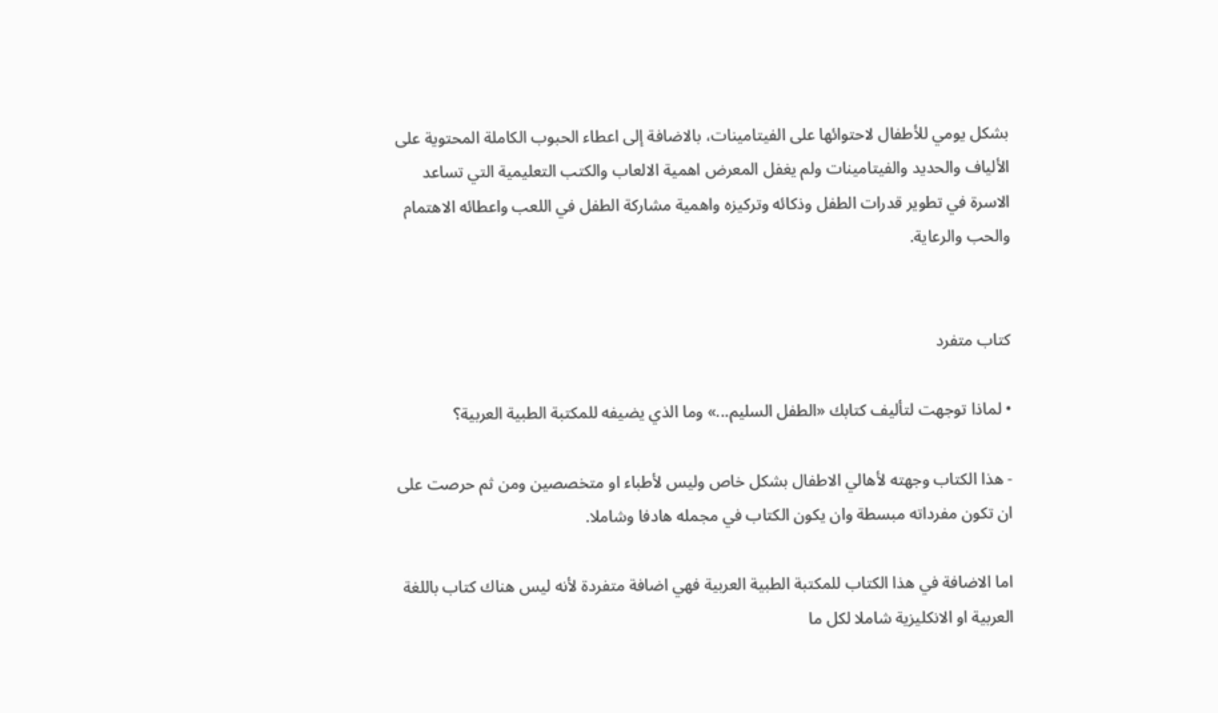بشكل يومي للأطفال لاحتوائها على الفيتامينات، بالاضافة إلى اعطاء الحبوب الكاملة المحتوية على الألياف والحديد والفيتامينات ولم يغفل المعرض اهمية الالعاب والكتب التعليمية التي تساعد الاسرة في تطوير قدرات الطفل وذكائه وتركيزه واهمية مشاركة الطفل في اللعب واعطائه الاهتمام والحب والرعاية.


كتاب متفرد

• لماذا توجهت لتأليف كتابك «الطفل السليم...» وما الذي يضيفه للمكتبة الطبية العربية؟

- هذا الكتاب وجهته لأهالي الاطفال بشكل خاص وليس لأطباء او متخصصين ومن ثم حرصت على ان تكون مفرداته مبسطة وان يكون الكتاب في مجمله هادفا وشاملا.

اما الاضافة في هذا الكتاب للمكتبة الطبية العربية فهي اضافة متفردة لأنه ليس هناك كتاب باللغة العربية او الانكليزية شاملا لكل ما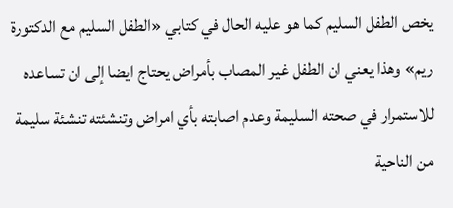يخص الطفل السليم كما هو عليه الحال في كتابي «الطفل السليم مع الدكتورة ريم» وهذا يعني ان الطفل غير المصاب بأمراض يحتاج ايضا إلى ان تساعده للاستمرار في صحته السليمة وعدم اصابته بأي امراض وتنشئته تنشئة سليمة من الناحية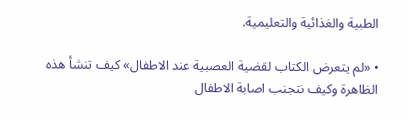الطبية والغذائية والتعليمية.

• «لم يتعرض الكتاب لقضية العصبية عند الاطفال» كيف تنشأ هذه الظاهرة وكيف نتجنب اصابة الاطفال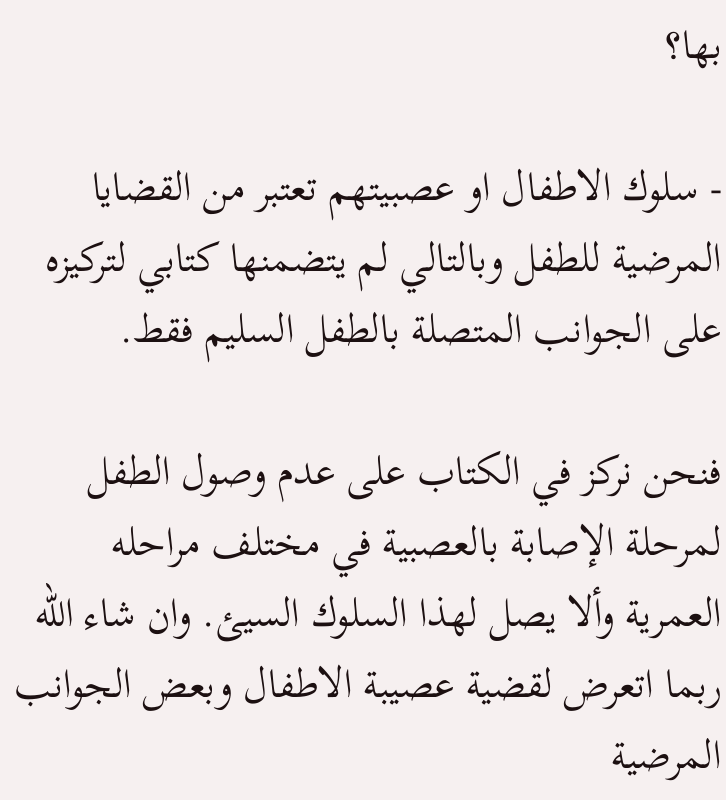بها؟

- سلوك الاطفال او عصبيتهم تعتبر من القضايا المرضية للطفل وبالتالي لم يتضمنها كتابي لتركيزه على الجوانب المتصلة بالطفل السليم فقط.

فنحن نركز في الكتاب على عدم وصول الطفل لمرحلة الإصابة بالعصبية في مختلف مراحله العمرية وألا يصل لهذا السلوك السيئ. وان شاء الله ربما اتعرض لقضية عصيبة الاطفال وبعض الجوانب المرضية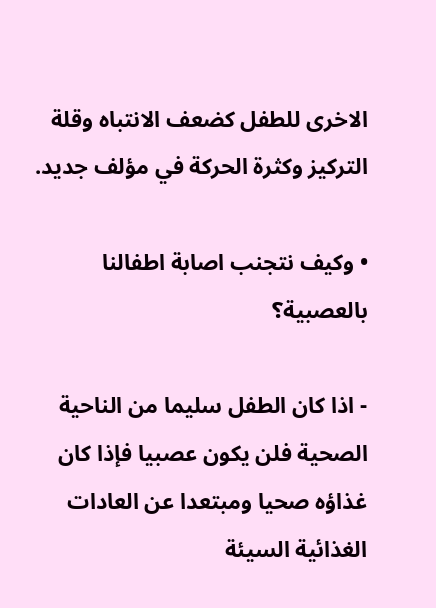الاخرى للطفل كضعف الانتباه وقلة التركيز وكثرة الحركة في مؤلف جديد.

• وكيف نتجنب اصابة اطفالنا بالعصبية؟

- اذا كان الطفل سليما من الناحية الصحية فلن يكون عصبيا فإذا كان غذاؤه صحيا ومبتعدا عن العادات الغذائية السيئة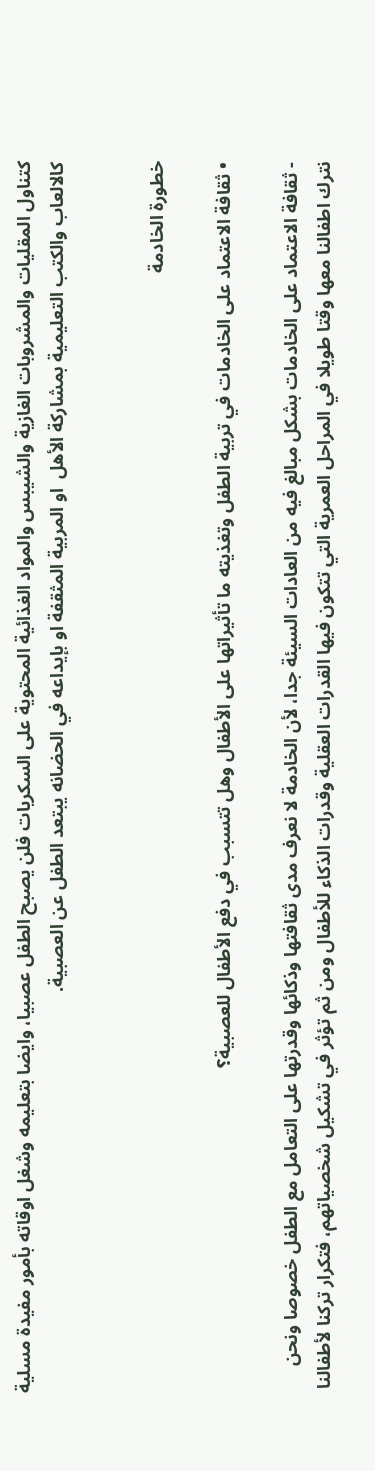كتناول المقليات والمشروبات الغازية والشيبس والمواد الغذائية المحتوية على السكريات فلن يصبح الطفل عصبيا، وايضا بتعليمه وشغل اوقاته بأمور مفيدة مسلية كالالعاب والكتب التعليمية بمشاركة الأهل  او المربية المثقفة او بإيداعه في الحضانه يبتعد الطفل عن العصبية.


خطورة الخادمة

• ثقافة الاعتماد على الخادمات في تربية الطفل وتغذيته ما تأثيراتها على الأطفال وهل تتسبب في دفع الأطفال للعصبية؟

- ثقافة الاعتماد على الخادمات بشكل مبالغ فيه من العادات السيئة جدا، لأن الخادمة لا نعرف مدى ثقافتها وذكائها وقدرتها على التعامل مع الطفل خصوصا ونحن نترك اطفالنا معها وقتا طويلا في المراحل العمرية التي تتكون فيها القدرات العقلية وقدرات الذكاء للأطفال ومن ثم تؤثر في تشكيل شخصياتهم، فتكرار تركنا لأطفالنا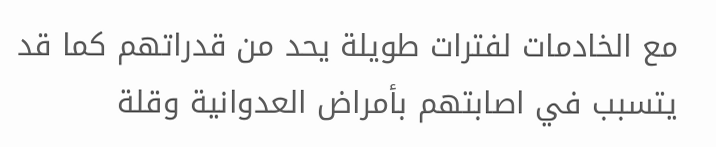مع الخادمات لفترات طويلة يحد من قدراتهم كما قد يتسبب في اصابتهم بأمراض العدوانية وقلة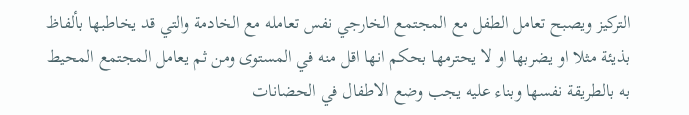التركيز ويصبح تعامل الطفل مع المجتمع الخارجي نفس تعامله مع الخادمة والتي قد يخاطبها بألفاظ بذيئة مثلا او يضربها او لا يحترمها بحكم انها اقل منه في المستوى ومن ثم يعامل المجتمع المحيط به بالطريقة نفسها وبناء عليه يجب وضع الاطفال في الحضانات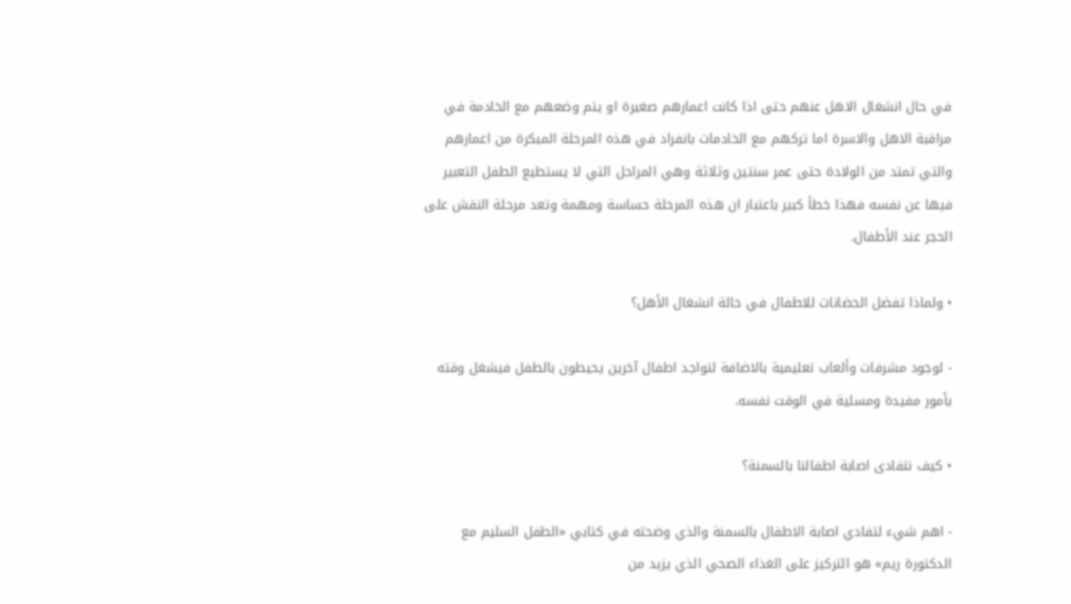في حال انشغال الاهل عنهم حتى اذا كانت اعمارهم صغيرة او يتم وضعهم مع الخادمة في مراقبة الاهل والاسرة اما تركهم مع الخادمات بانفراد في هذه المرحلة المبكرة من اعمارهم والتي تمتد من الولادة حتى عمر سنتين وثلاثة وهي المراحل التي لا يستطيع الطفل التعبير فيها عن نفسه فهذا خطأ كبير باعتبار ان هذه المرحلة حساسة ومهمة وتعد مرحلة النقش على الحجر عند الأطفال.

• ولماذا تفضل الحضانات للاطفال في حالة انشغال الأهل؟

- لوجود مشرفات وألعاب تعليمية بالاضافة لتواجد اطفال آخرين يحيطون بالطفل فيشغل وقته بأمور مفيدة ومسلية في الوقت نفسه.

• كيف نتفادى اصابة اطفالنا بالسمنة؟

- اهم شيء لتفادي اصابة الاطفال بالسمنة والذي وضحته في كتابي «الطفل السليم مع الدكتورة ريم» هو التركيز على الغذاء الصحي الذي يزيد من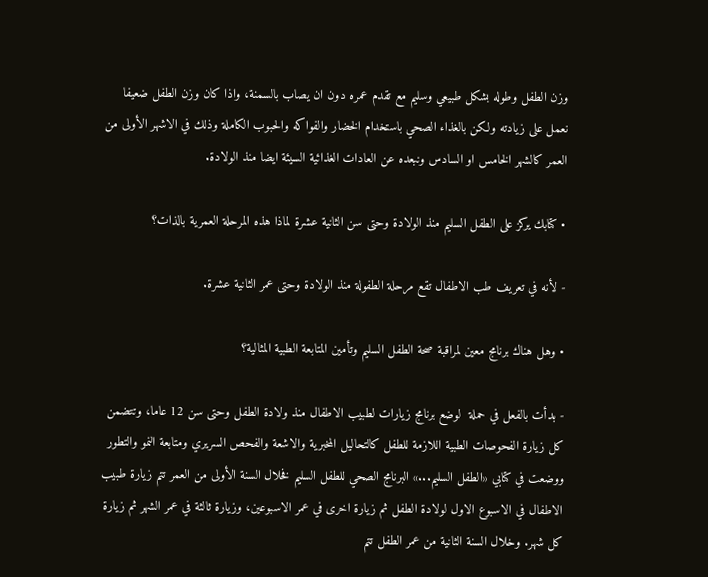وزن الطفل وطوله بشكل طبيعي وسليم مع تقدم عمره دون ان يصاب بالسمنة، واذا كان وزن الطفل ضعيفا نعمل على زيادته ولكن بالغذاء الصحي باستخدام الخضار والفواكه والحبوب الكاملة وذلك في الاشهر الأولى من العمر كالشهر الخامس او السادس ونبعده عن العادات الغذائية السيئة ايضا منذ الولادة.

• كتابك يركز على الطفل السليم منذ الولادة وحتى سن الثانية عشرة لماذا هذه المرحلة العمرية بالذات؟

- لأنه في تعريف طب الاطفال تقع مرحلة الطفولة منذ الولادة وحتى عمر الثانية عشرة.

• وهل هناك برنامج معين لمراقبة صحة الطفل السليم وتأمين المتابعة الطبية المثالية؟

- بدأت بالفعل في حملة  لوضع برنامج زيارات لطبيب الاطفال منذ ولادة الطفل وحتى سن 12 عاما، وتتضمن كل زيارة الفحوصات الطبية اللازمة للطفل كالتحاليل المخبرية والاشعة والفحص السريري ومتابعة النمو والتطور ووضعت في كتابي «الطفل السليم...» البرنامج الصحي للطفل السليم فخلال السنة الأولى من العمر تتم زيارة طبيب الاطفال في الاسبوع الاول لولادة الطفل ثم زيارة اخرى في عمر الاسبوعين، وزيارة ثالثة في عمر الشهر ثم زيارة كل شهر. وخلال السنة الثانية من عمر الطفل تتم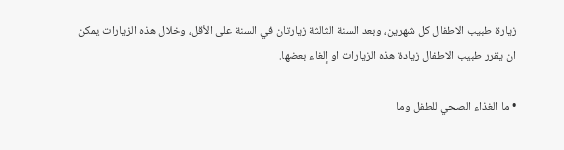زيارة طبيب الاطفال كل شهرين، وبعد السنة الثالثة زيارتان في السنة على الأقل، وخلال هذه الزيارات يمكن ان يقرر طبيب الاطفال زيادة هذه الزيارات او إلغاء بعضها.

• ما الغذاء الصحي للطفل وما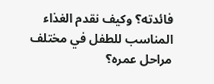فائدته؟ وكيف نقدم الغذاء المناسب للطفل في مختلف مراحل عمره؟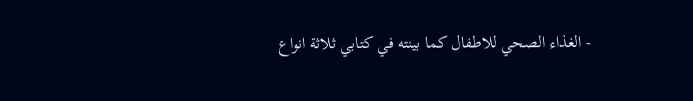- الغذاء الصحي للاطفال كما بينته في كتابي ثلاثة انواع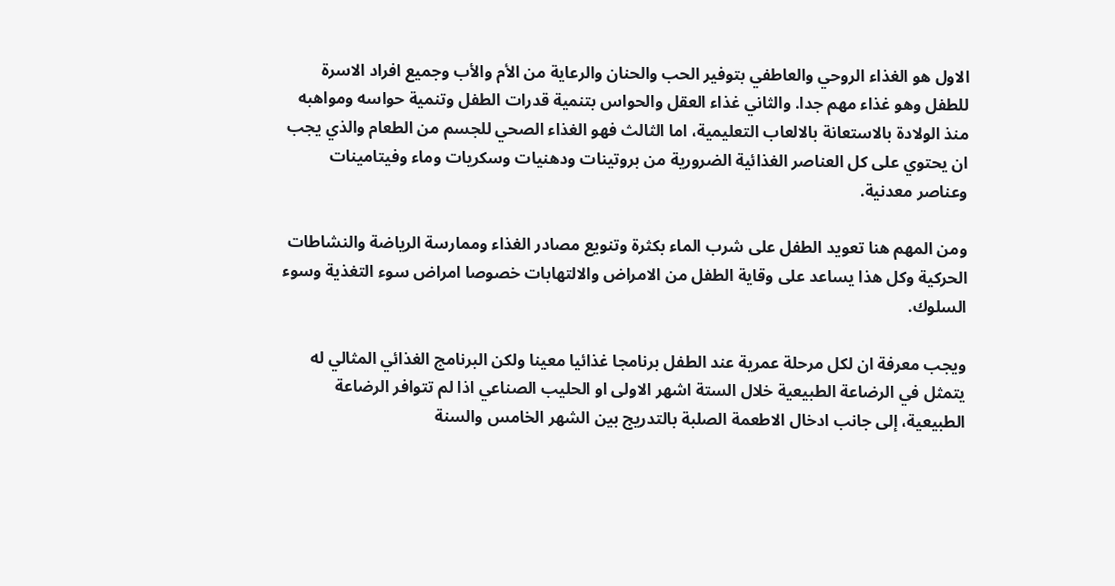الاول هو الغذاء الروحي والعاطفي بتوفير الحب والحنان والرعاية من الأم والأب وجميع افراد الاسرة للطفل وهو غذاء مهم جدا. والثاني غذاء العقل والحواس بتنمية قدرات الطفل وتنمية حواسه ومواهبه منذ الولادة بالاستعانة بالالعاب التعليمية، اما الثالث فهو الغذاء الصحي للجسم من الطعام والذي يجب ان يحتوي على كل العناصر الغذائية الضرورية من بروتينات ودهنيات وسكريات وماء وفيتامينات وعناصر معدنية.

ومن المهم هنا تعويد الطفل على شرب الماء بكثرة وتنويع مصادر الغذاء وممارسة الرياضة والنشاطات الحركية وكل هذا يساعد على وقاية الطفل من الامراض والالتهابات خصوصا امراض سوء التغذية وسوء السلوك.

ويجب معرفة ان لكل مرحلة عمرية عند الطفل برنامجا غذائيا معينا ولكن البرنامج الغذائي المثالي له يتمثل في الرضاعة الطبيعية خلال الستة اشهر الاولى او الحليب الصناعي اذا لم تتوافر الرضاعة الطبيعية، إلى جانب ادخال الاطعمة الصلبة بالتدريج بين الشهر الخامس والسنة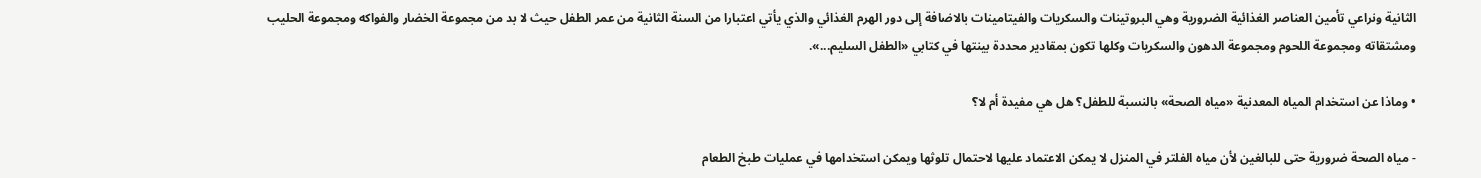الثانية ونراعي تأمين العناصر الغذائية الضرورية وهي البروتينات والسكريات والفيتامينات بالاضافة إلى دور الهرم الغذائي والذي يأتي اعتبارا من السنة الثانية من عمر الطفل حيث لا بد من مجموعة الخضار والفواكه ومجموعة الحليب ومشتقاته ومجموعة اللحوم ومجموعة الدهون والسكريات وكلها تكون بمقادير محددة بينتها في كتابي «الطفل السليم...».

• وماذا عن استخدام المياه المعدنية «مياه الصحة» بالنسبة للطفل؟ هل هي مفيدة أم لا؟

- مياه الصحة ضرورية حتى للبالغين لأن مياه الفلتر في المنزل لا يمكن الاعتماد عليها لاحتمال تلوثها ويمكن استخدامها في عمليات طبخ الطعام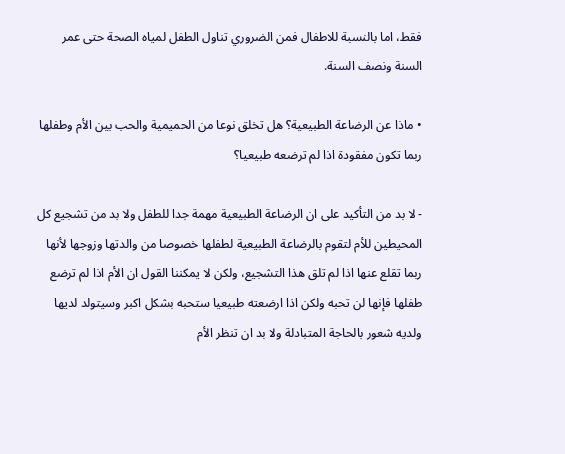فقط، اما بالنسبة للاطفال فمن الضروري تناول الطفل لمياه الصحة حتى عمر السنة ونصف السنة.

• ماذا عن الرضاعة الطبيعية؟ هل تخلق نوعا من الحميمية والحب بين الأم وطفلها ربما تكون مفقودة اذا لم ترضعه طبيعيا؟

- لا بد من التأكيد على ان الرضاعة الطبيعية مهمة جدا للطفل ولا بد من تشجيع كل المحيطين للأم لتقوم بالرضاعة الطبيعية لطفلها خصوصا من والدتها وزوجها لأنها ربما تقلع عنها اذا لم تلق هذا التشجيع، ولكن لا يمكننا القول ان الأم اذا لم ترضع طفلها فإنها لن تحبه ولكن اذا ارضعته طبيعيا ستحبه بشكل اكبر وسيتولد لديها ولديه شعور بالحاجة المتبادلة ولا بد ان تنظر الأم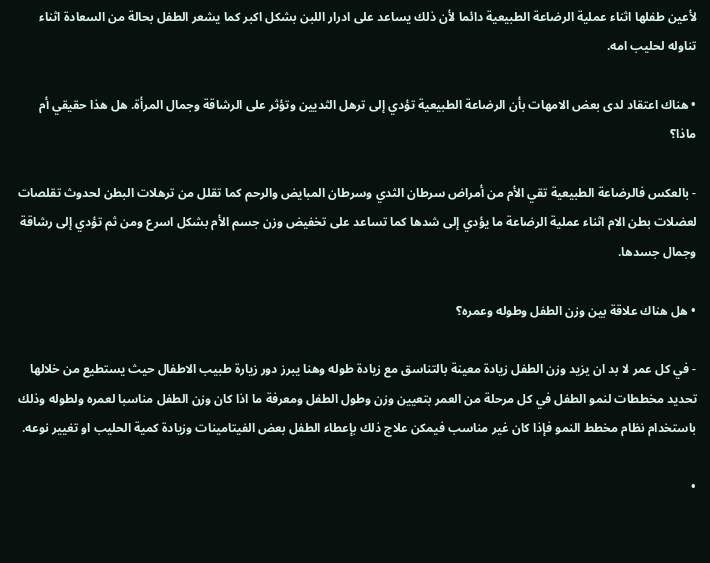لأعين طفلها اثناء عملية الرضاعة الطبيعية دائما لأن ذلك يساعد على ادرار اللبن بشكل اكبر كما يشعر الطفل بحالة من السعادة اثناء تناوله لحليب امه.

• هناك اعتقاد لدى بعض الامهات بأن الرضاعة الطبيعية تؤدي إلى ترهل الثديين وتؤثر على الرشاقة وجمال المرأة. هل هذا حقيقي أم ماذا؟

- بالعكس فالرضاعة الطبيعية تقي الأم من أمراض سرطان الثدي وسرطان المبايض والرحم كما تقلل من ترهلات البطن لحدوث تقلصات لعضلات بطن الام اثناء عملية الرضاعة ما يؤدي إلى شدها كما تساعد على تخفيض وزن جسم الأم بشكل اسرع ومن ثم تؤدي إلى رشاقة وجمال جسدها.

• هل هناك علاقة بين وزن الطفل وطوله وعمره؟

- في كل عمر لا بد ان يزيد وزن الطفل زيادة معينة بالتناسق مع زيادة طوله وهنا يبرز دور زيارة طبيب الاطفال حيث يستطيع من خلالها تحديد مخططات لنمو الطفل في كل مرحلة من العمر بتعيين وزن وطول الطفل ومعرفة ما اذا كان وزن الطفل مناسبا لعمره ولطوله وذلك باستخدام نظام مخطط النمو فإذا كان غير مناسب فيمكن علاج ذلك بإعطاء الطفل بعض الفيتامينات وزيادة كمية الحليب او تغيير نوعه.

•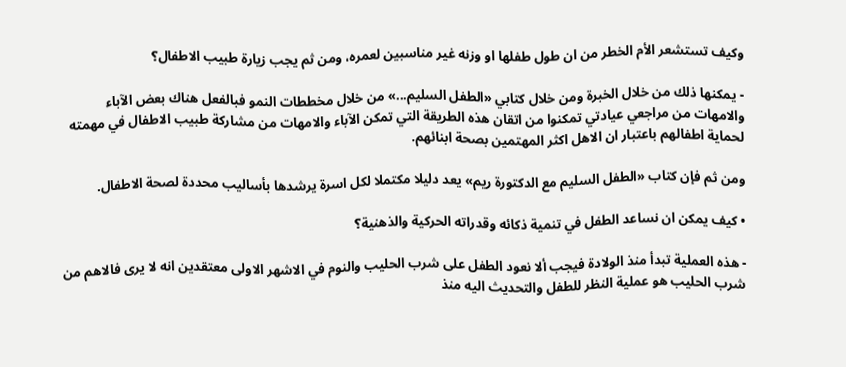وكيف تستشعر الأم الخطر من ان طول طفلها او وزنه غير مناسبين لعمره، ومن ثم يجب زيارة طبيب الاطفال؟

- يمكنها ذلك من خلال الخبرة ومن خلال كتابي «الطفل السليم...» من خلال مخططات النمو فبالفعل هناك بعض الآباء والامهات من مراجعي عيادتي تمكنوا من اتقان هذه الطريقة التي تمكن الآباء والامهات من مشاركة طبيب الاطفال في مهمته لحماية اطفالهم باعتبار ان الاهل اكثر المهتمين بصحة ابنائهم.

ومن ثم فإن كتاب «الطفل السليم مع الدكتورة ريم» يعد دليلا مكتملا لكل اسرة يرشدها بأساليب محددة لصحة الاطفال.

• كيف يمكن ان نساعد الطفل في تنمية ذكائه وقدراته الحركية والذهنية؟

- هذه العملية تبدأ منذ الولادة فيجب ألا نعود الطفل على شرب الحليب والنوم في الاشهر الاولى معتقدين انه لا يرى فالاهم من شرب الحليب هو عملية النظر للطفل والتحديث اليه منذ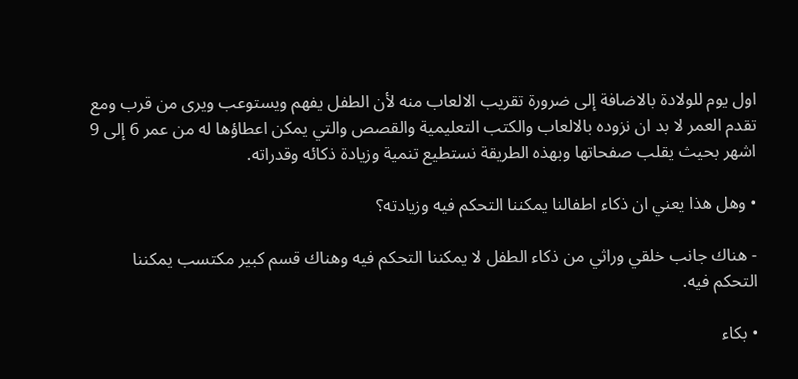اول يوم للولادة بالاضافة إلى ضرورة تقريب الالعاب منه لأن الطفل يفهم ويستوعب ويرى من قرب ومع تقدم العمر لا بد ان نزوده بالالعاب والكتب التعليمية والقصص والتي يمكن اعطاؤها له من عمر 6 إلى 9 اشهر بحيث يقلب صفحاتها وبهذه الطريقة نستطيع تنمية وزيادة ذكائه وقدراته.

• وهل هذا يعني ان ذكاء اطفالنا يمكننا التحكم فيه وزيادته؟

- هناك جانب خلقي وراثي من ذكاء الطفل لا يمكننا التحكم فيه وهناك قسم كبير مكتسب يمكننا التحكم فيه.

• بكاء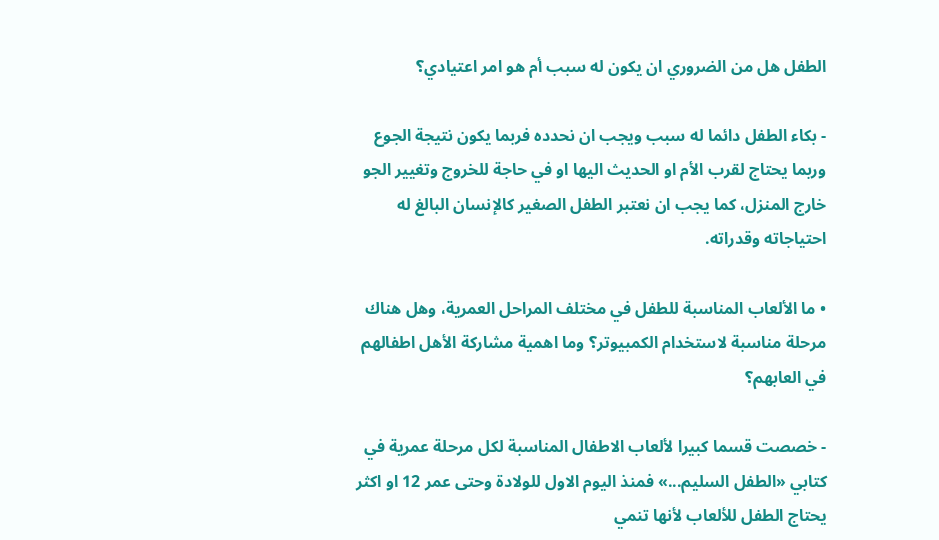الطفل هل من الضروري ان يكون له سبب أم هو امر اعتيادي؟

- بكاء الطفل دائما له سبب ويجب ان نحدده فربما يكون نتيجة الجوع وربما يحتاج لقرب الأم او الحديث اليها او في حاجة للخروج وتغيير الجو خارج المنزل، كما يجب ان نعتبر الطفل الصغير كالإنسان البالغ له احتياجاته وقدراته.

• ما الألعاب المناسبة للطفل في مختلف المراحل العمرية، وهل هناك مرحلة مناسبة لاستخدام الكمبيوتر؟ وما اهمية مشاركة الأهل اطفالهم في العابهم؟

- خصصت قسما كبيرا لألعاب الاطفال المناسبة لكل مرحلة عمرية في كتابي «الطفل السليم...» فمنذ اليوم الاول للولادة وحتى عمر 12 او اكثر يحتاج الطفل للألعاب لأنها تنمي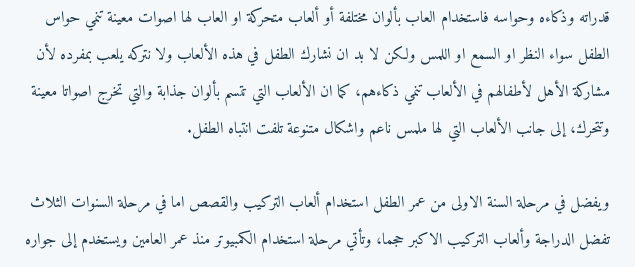قدراته وذكاءه وحواسه فاستخدام العاب بألوان مختلفة أو ألعاب متحركة او العاب لها اصوات معينة تنمي حواس الطفل سواء النظر او السمع او اللمس ولكن لا بد ان نشارك الطفل في هذه الألعاب ولا نتركه يلعب بمفرده لأن مشاركة الأهل لأطفالهم في الألعاب تنمي ذكاءهم، كما ان الألعاب التي تتسم بألوان جذابة والتي تخرج اصواتا معينة وتتحرك، إلى جانب الألعاب التي لها ملمس ناعم واشكال متنوعة تلفت انتباه الطفل.

ويفضل في مرحلة السنة الاولى من عمر الطفل استخدام ألعاب التركيب والقصص اما في مرحلة السنوات الثلاث تفضل الدراجة وألعاب التركيب الاكبر حجما، وتأتي مرحلة استخدام الكمبيوتر منذ عمر العامين ويستخدم إلى جواره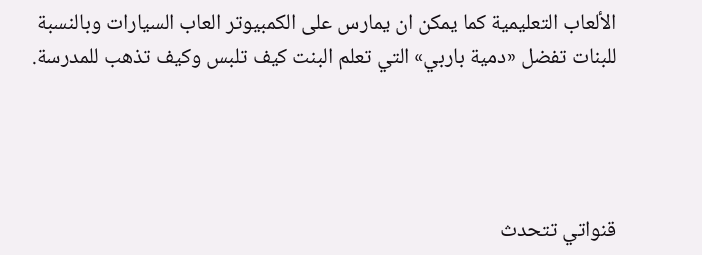الألعاب التعليمية كما يمكن ان يمارس على الكمبيوتر العاب السيارات وبالنسبة للبنات تفضل «دمية باربي» التي تعلم البنت كيف تلبس وكيف تذهب للمدرسة.




قنواتي تتحدث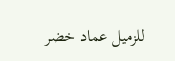للزميل عماد خضر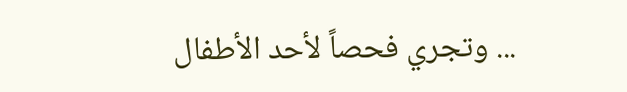... وتجري فحصاً لأحد الأطفال